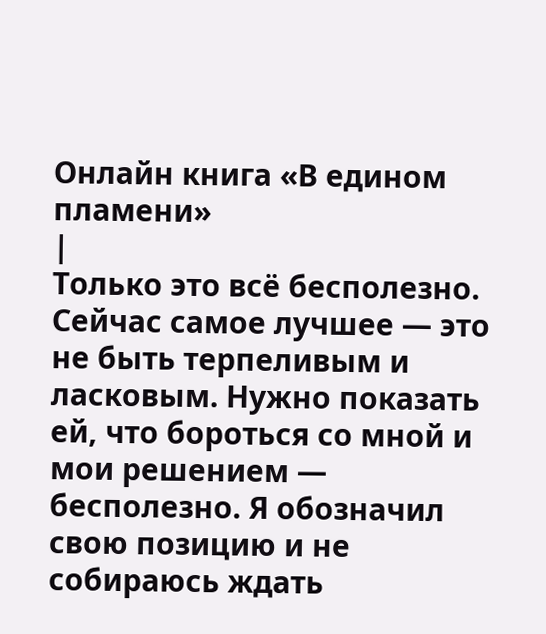Онлайн книга «В едином пламени»
|
Только это всё бесполезно. Сейчас самое лучшее — это не быть терпеливым и ласковым. Нужно показать ей, что бороться со мной и мои решением — бесполезно. Я обозначил свою позицию и не собираюсь ждать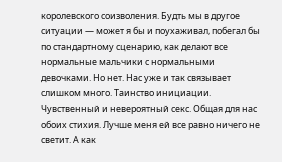королевского соизволения. Будть мы в другое ситуации — может я бы и поухаживал, побегал бы по стандартному сценарию, как делают все нормальные мальчики с нормальными девочками. Но нет. Нас уже и так связывает слишком много. Таинство инициации. Чувственный и невероятный секс. Общая для нас обоих стихия. Лучше меня ей все равно ничего не светит. А как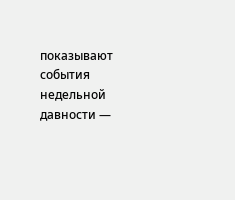показывают события недельной давности —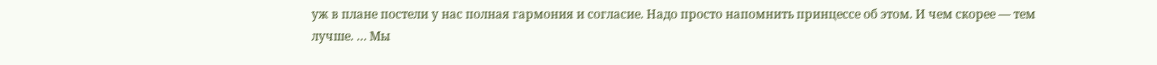уж в плане постели у нас полная гармония и согласие. Надо просто напомнить принцессе об этом. И чем скорее — тем лучше. … Мы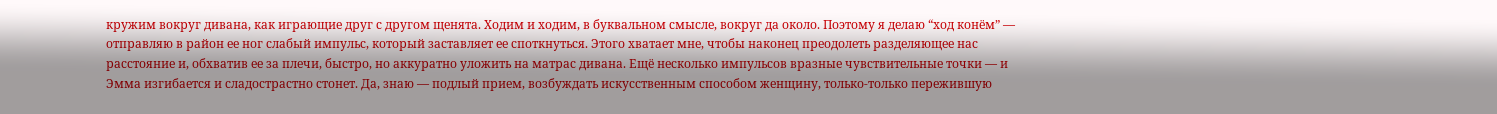кружим вокруг дивана, как играющие друг с другом щенята. Ходим и ходим, в буквальном смысле, вокруг да около. Поэтому я делаю “ход конём” — отправляю в район ее ног слабый импульс, который заставляет ее споткнуться. Этого хватает мне, чтобы наконец преодолеть разделяющее нас расстояние и, обхватив ее за плечи, быстро, но аккуратно уложить на матрас дивана. Ещё несколько импульсов вразные чувствительные точки — и Эмма изгибается и сладострастно стонет. Да, знаю — подлый прием, возбуждать искусственным способом женщину, только-только пережившую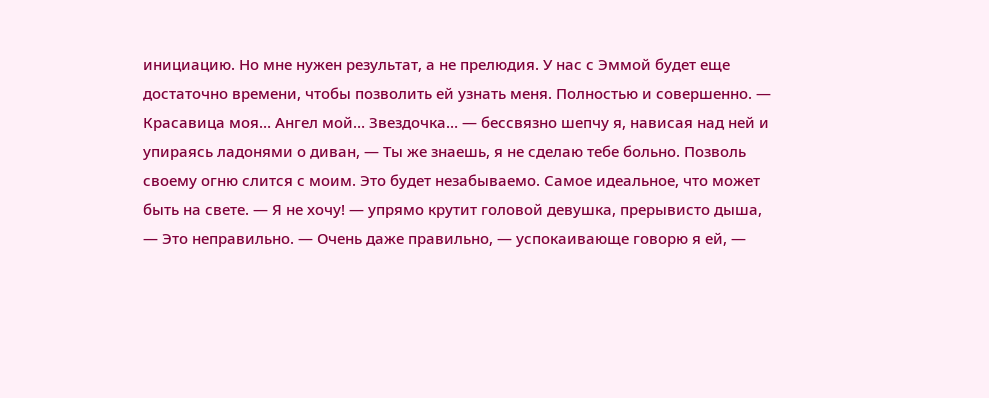инициацию. Но мне нужен результат, а не прелюдия. У нас с Эммой будет еще достаточно времени, чтобы позволить ей узнать меня. Полностью и совершенно. — Красавица моя… Ангел мой… Звездочка… — бессвязно шепчу я, нависая над ней и упираясь ладонями о диван, — Ты же знаешь, я не сделаю тебе больно. Позволь своему огню слится с моим. Это будет незабываемо. Самое идеальное, что может быть на свете. — Я не хочу! — упрямо крутит головой девушка, прерывисто дыша, — Это неправильно. — Очень даже правильно, — успокаивающе говорю я ей, —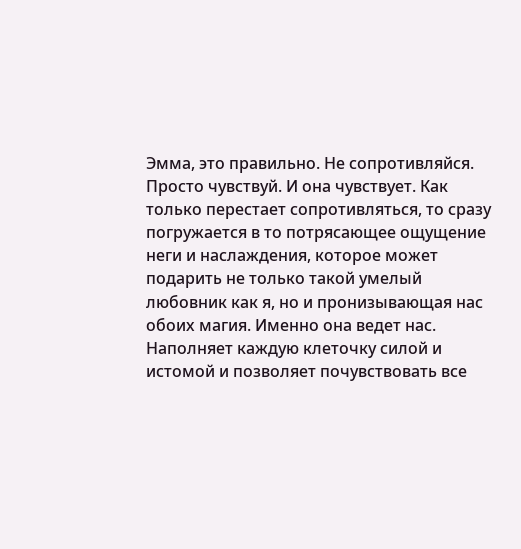Эмма, это правильно. Не сопротивляйся. Просто чувствуй. И она чувствует. Как только перестает сопротивляться, то сразу погружается в то потрясающее ощущение неги и наслаждения, которое может подарить не только такой умелый любовник как я, но и пронизывающая нас обоих магия. Именно она ведет нас. Наполняет каждую клеточку силой и истомой и позволяет почувствовать все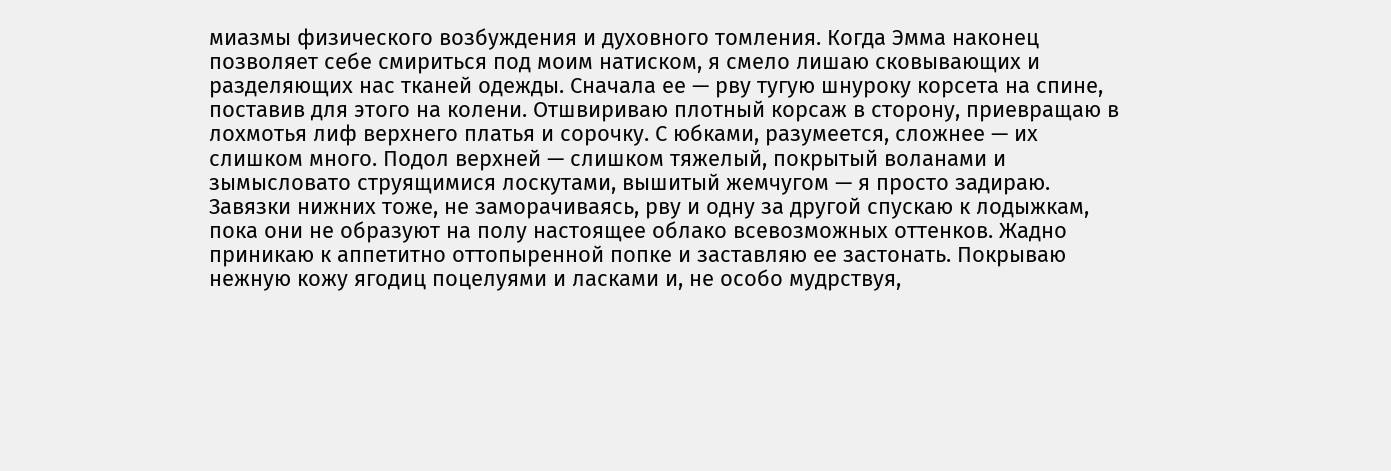миазмы физического возбуждения и духовного томления. Когда Эмма наконец позволяет себе смириться под моим натиском, я смело лишаю сковывающих и разделяющих нас тканей одежды. Сначала ее — рву тугую шнуроку корсета на спине, поставив для этого на колени. Отшвириваю плотный корсаж в сторону, приевращаю в лохмотья лиф верхнего платья и сорочку. С юбками, разумеется, сложнее — их слишком много. Подол верхней — слишком тяжелый, покрытый воланами и зымысловато струящимися лоскутами, вышитый жемчугом — я просто задираю. Завязки нижних тоже, не заморачиваясь, рву и одну за другой спускаю к лодыжкам, пока они не образуют на полу настоящее облако всевозможных оттенков. Жадно приникаю к аппетитно оттопыренной попке и заставляю ее застонать. Покрываю нежную кожу ягодиц поцелуями и ласками и, не особо мудрствуя,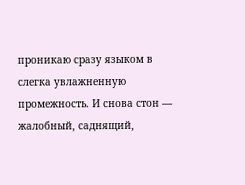проникаю сразу языком в слегка увлажненную промежность. И снова стон — жалобный, саднящий,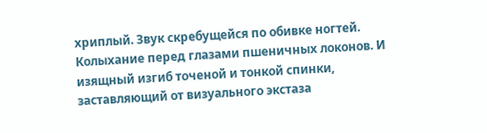хриплый. Звук скребущейся по обивке ногтей. Колыхание перед глазами пшеничных локонов. И изящный изгиб точеной и тонкой спинки, заставляющий от визуального экстаза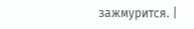зажмурится. |